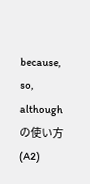because, so, although の使い方 (A2)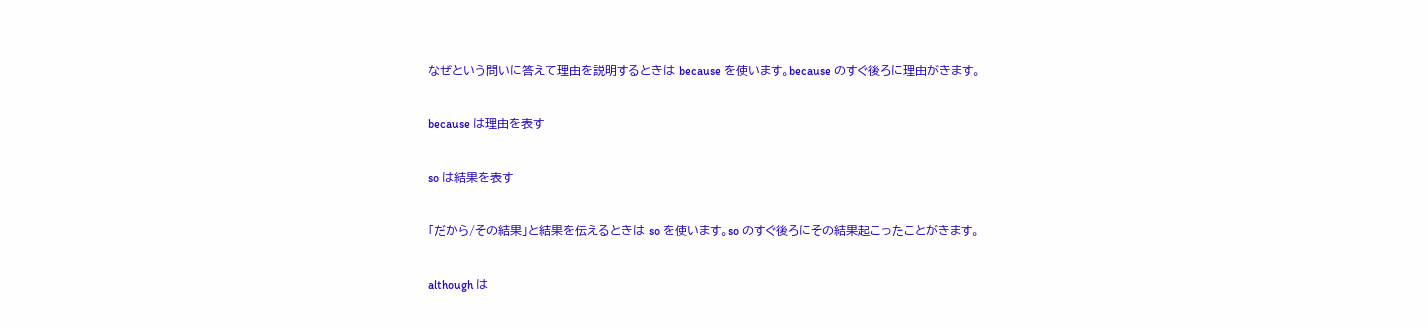なぜという問いに答えて理由を説明するときは because を使います。because のすぐ後ろに理由がきます。

because は理由を表す

so は結果を表す

「だから/その結果」と結果を伝えるときは so を使います。so のすぐ後ろにその結果起こったことがきます。

although は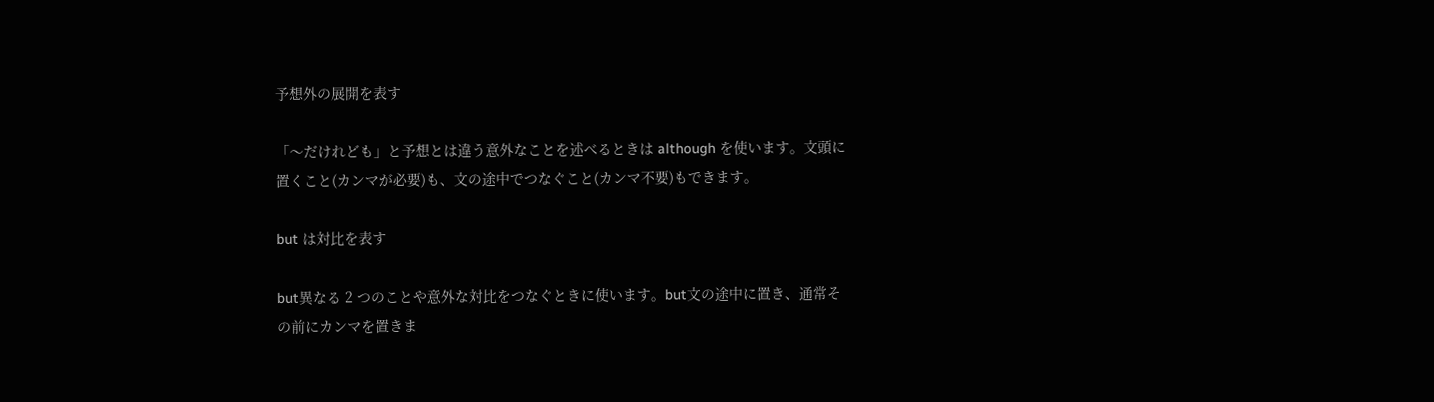予想外の展開を表す

「〜だけれども」と予想とは違う意外なことを述べるときは although を使います。文頭に置くこと(カンマが必要)も、文の途中でつなぐこと(カンマ不要)もできます。

but は対比を表す

but異なる 2 つのことや意外な対比をつなぐときに使います。but文の途中に置き、通常その前にカンマを置きま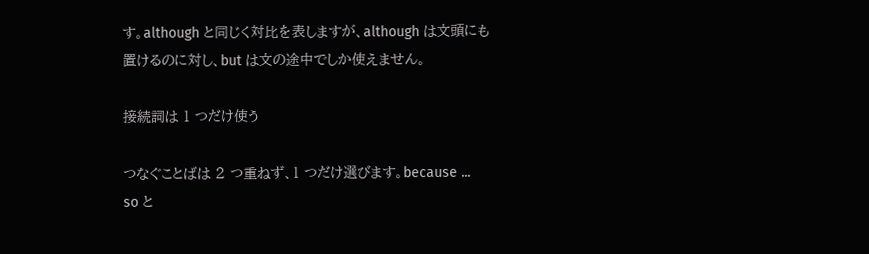す。although と同じく対比を表しますが、although は文頭にも置けるのに対し、but は文の途中でしか使えません。

接続詞は 1 つだけ使う

つなぐことばは 2 つ重ねず、1 つだけ選びます。because ... so と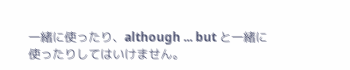一緒に使ったり、although ... but と一緒に使ったりしてはいけません。